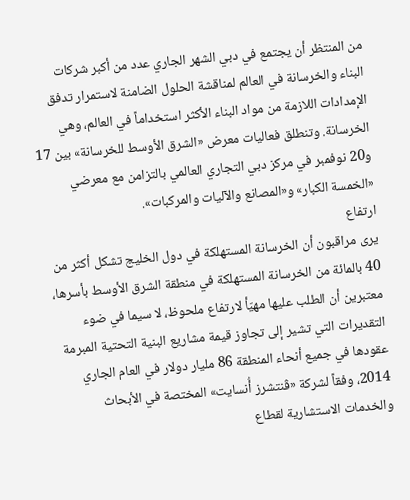من المنتظر أن يجتمع في دبي الشهر الجاري عدد من أكبر شركات البناء والخرسانة في العالم لمناقشة الحلول الضامنة لاستمرار تدفق الإمدادات اللازمة من مواد البناء الأكثر استخداماً في العالم، وهي الخرسانة. وتنطلق فعاليات معرض «الشرق الأوسط للخرسانة» بين 17 و20 نوفمبر في مركز دبي التجاري العالمي بالتزامن مع معرضي «الخمسة الكبار» و«المصانع والآليات والمركبات».
ارتفاع
يرى مراقبون أن الخرسانة المستهلكة في دول الخليج تشكل أكثر من 40 بالمائة من الخرسانة المستهلكة في منطقة الشرق الأوسط بأسرها، معتبرين أن الطلب عليها مهيّأ لارتفاع ملحوظ، لا سيما في ضوء التقديرات التي تشير إلى تجاوز قيمة مشاريع البنية التحتية المبرمة عقودها في جميع أنحاء المنطقة 86 مليار دولار في العام الجاري 2014، وفقاً لشركة «ڤنتشرز أُنسايت» المختصة في الأبحاث والخدمات الاستشارية لقطاع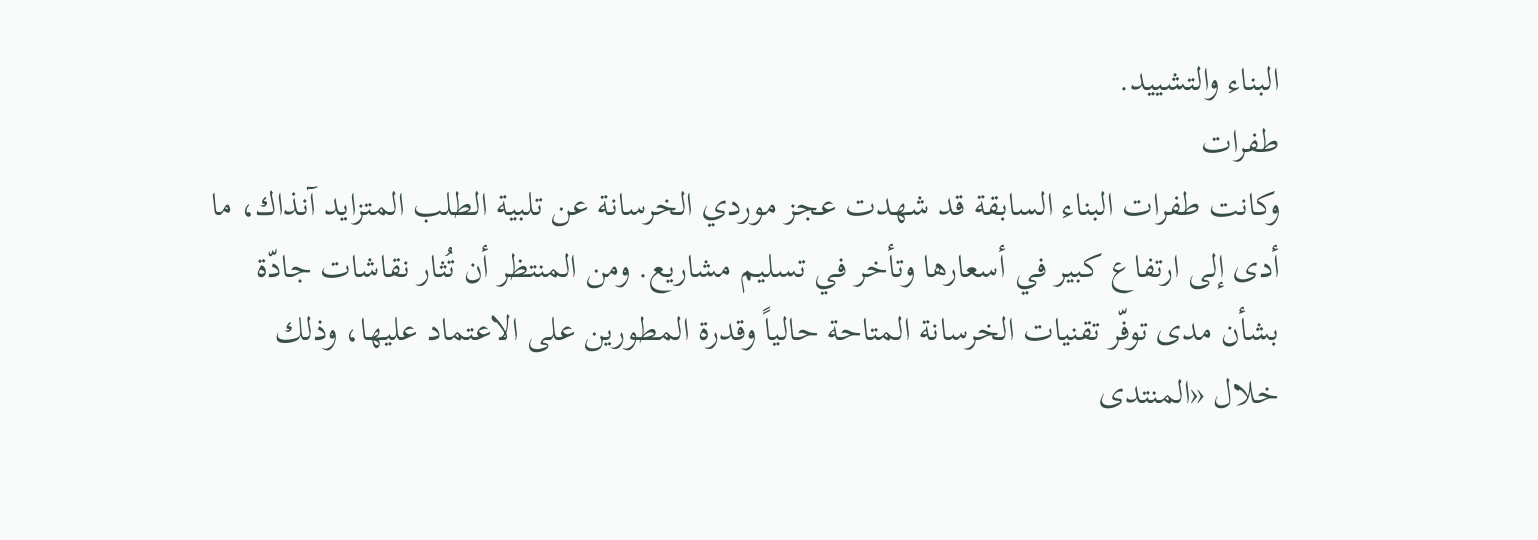البناء والتشييد.
طفرات
وكانت طفرات البناء السابقة قد شهدت عجز موردي الخرسانة عن تلبية الطلب المتزايد آنذاك، ما أدى إلى ارتفاع كبير في أسعارها وتأخر في تسليم مشاريع. ومن المنتظر أن تُثار نقاشات جادّة بشأن مدى توفّر تقنيات الخرسانة المتاحة حالياً وقدرة المطورين على الاعتماد عليها، وذلك خلال «المنتدى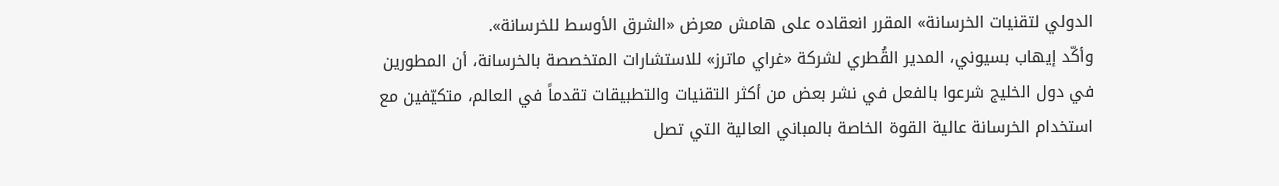الدولي لتقنيات الخرسانة» المقرر انعقاده على هامش معرض «الشرق الأوسط للخرسانة».
وأكّد إيهاب بسيوني، المدير القُطري لشركة «غراي ماترز» للاستشارات المتخصصة بالخرسانة، أن المطورين في دول الخليج شرعوا بالفعل في نشر بعض من أكثر التقنيات والتطبيقات تقدماً في العالم، متكيّفين مع استخدام الخرسانة عالية القوة الخاصة بالمباني العالية التي تصل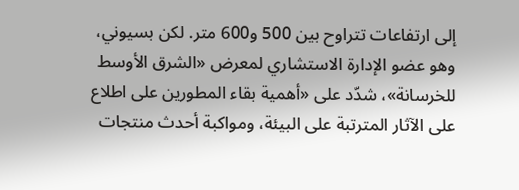إلى ارتفاعات تتراوح بين 500 و600 متر. لكن بسيوني، وهو عضو الإدارة الاستشاري لمعرض «الشرق الأوسط للخرسانة»، شدّد على «أهمية بقاء المطورين على اطلاع على الآثار المترتبة على البيئة، ومواكبة أحدث منتجات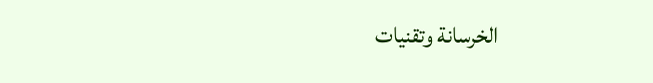الخرسانة وتقنيات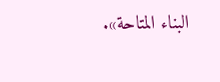البناء المتاحة».